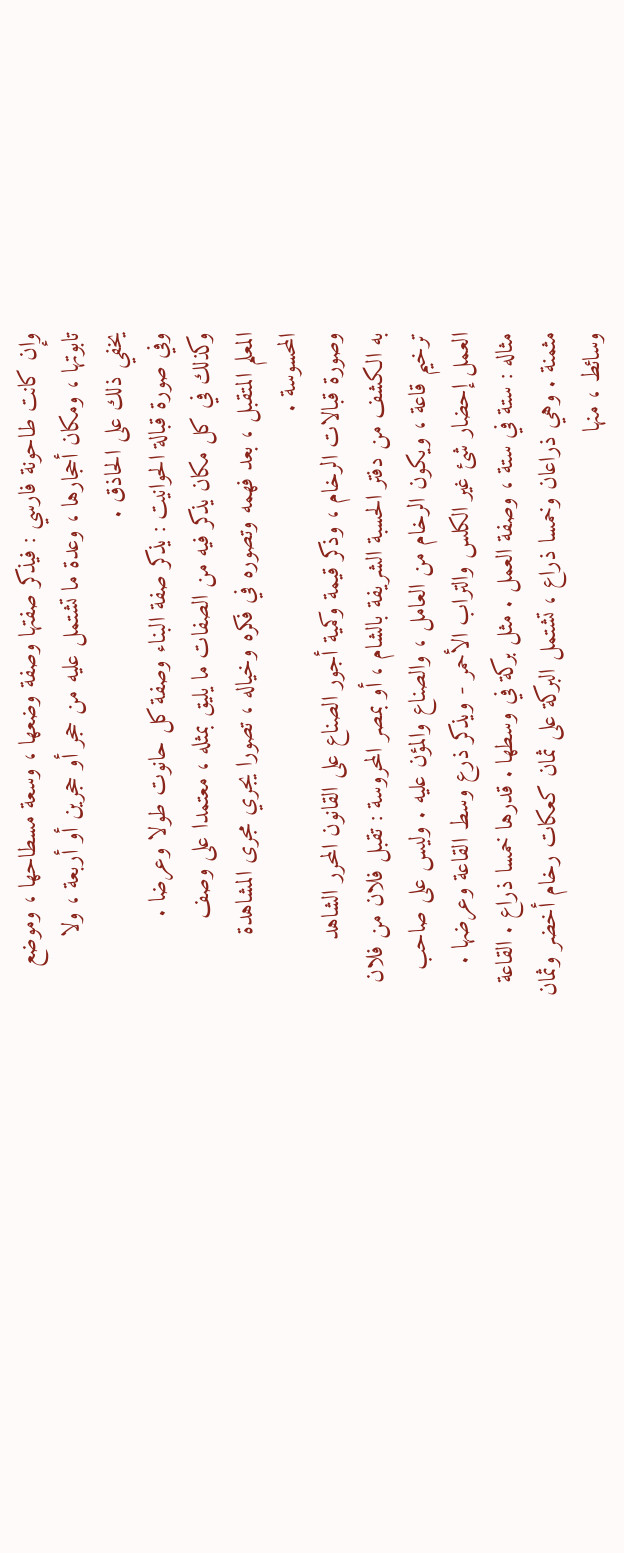وإن كانت طاحونة فارسي : فيذكر صفتها وصفة وضعها ، وسعة مسطاحها ، وموضع
تابوتها ، ومكان أحجارها ، وعدة ما تشتمل عليه من حجر أو حجرين أو أربعة ، ولا
يخفي ذلك على الحاذق .
وفي صورة قبالة الحوانيت : يذكر صفة البناء وصفة كل حانوت طولا وعرضا .
وكذلك في كل مكان يذكر فيه من الصفات ما يليق بمثله ، معتمدا على وصف
المعلم المتقبل ، بعد فهمه وتصوره في فكره وخياله ، تصورا يجري مجرى المشاهدة
المحسوسة .
وصورة قبالات الرخام ، وذكر قيمة وكمية أجور الصناع على القانون المحرر الشاهد
به الكشف من دفتر الحسبة الشريفة بالشام ، أو بمصر المحروسة : تقبل فلان من فلان
ترخيم قاعة ، ويكون الرخام من العامل ، والصناع والمؤن عليه . وليس على صاحب
العمل إحضار شئ غير الكلس والتراب الأحمر - ويذكر ذرع وسط القاعة وعرضها .
مثاله : ستة في ستة ، وصفة العمل . مثل بركة في وسطها . قدرها خمسا ذراع . القاعة
مثمنة . وهي ذراعان وخمسا ذراع ، تشتمل البركة على ثمان كعكات رخام أخضر وثمان
وسائط ، منها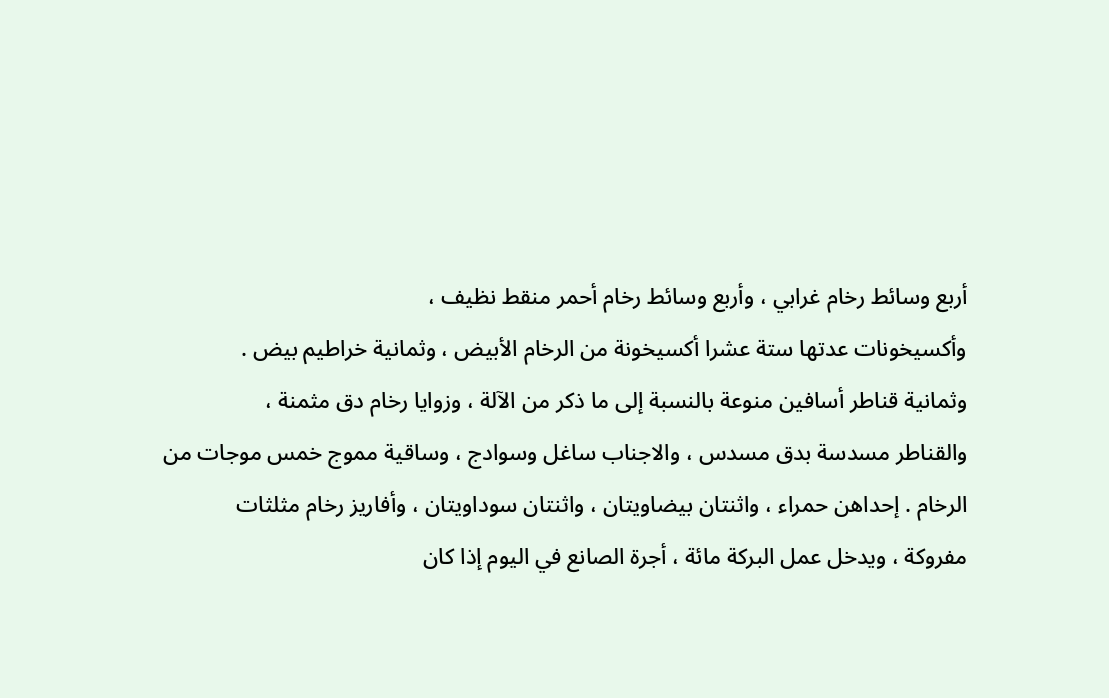أربع وسائط رخام غرابي ، وأربع وسائط رخام أحمر منقط نظيف ،
وأكسيخونات عدتها ستة عشرا أكسيخونة من الرخام الأبيض ، وثمانية خراطيم بيض .
وثمانية قناطر أسافين منوعة بالنسبة إلى ما ذكر من الآلة ، وزوايا رخام دق مثمنة ،
والقناطر مسدسة بدق مسدس ، والاجناب ساغل وسوادج ، وساقية مموج خمس موجات من
الرخام . إحداهن حمراء ، واثنتان بيضاويتان ، واثنتان سوداويتان ، وأفاريز رخام مثلثات
مفروكة ، ويدخل عمل البركة مائة ، أجرة الصانع في اليوم إذا كان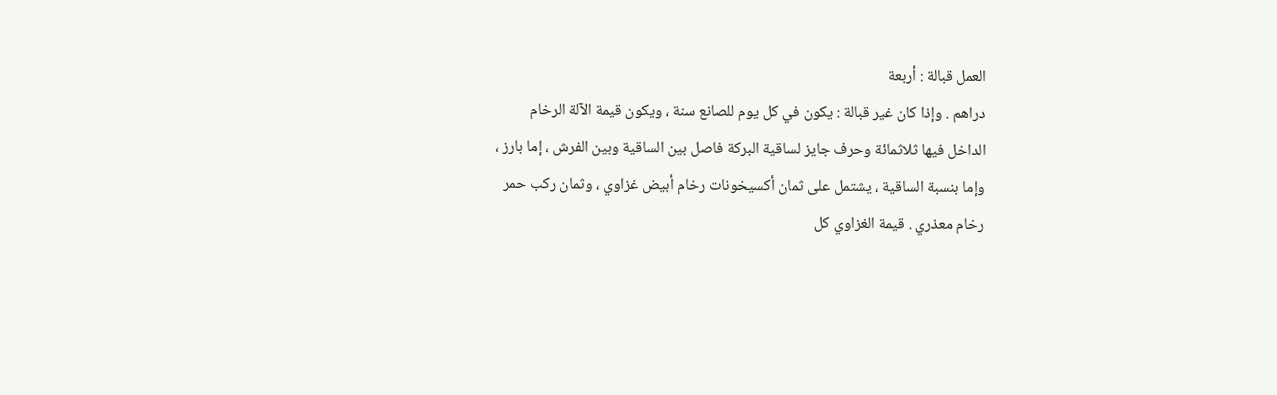العمل قبالة : أربعة
دراهم . وإذا كان غير قبالة : يكون في كل يوم للصانع سنة ، ويكون قيمة الآلة الرخام
الداخل فيها ثلاثمائة وحرف جايز لساقية البركة فاصل بين الساقية وبين الفرش ، إما بارز ،
وإما بنسبة الساقية ، يشتمل على ثمان أكسيخونات رخام أبيض غزاوي ، وثمان ركب حمر
رخام معذري . قيمة الغزاوي كل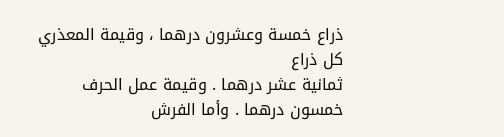ذراع خمسة وعشرون درهما ، وقيمة المعذري كل ذراع
ثمانية عشر درهما . وقيمة عمل الحرف خمسون درهما . وأما الفرش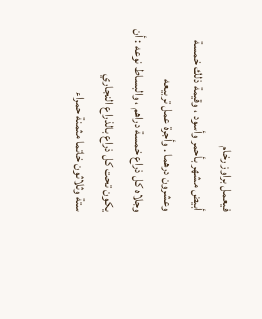فيعمل براوز رخام
أبيض مشهر بأحمر وأسود ، وقيمة ذلك خمسة وعشرون درهما . وأجرة عمل تربيعه
وجلاه كل ذراع خمسة دراهم ، والبساط نوعه : أن يكون تحت كل ذراع بالذراع النجاري
ستة وثلاثون خاتما مثمنة حمراء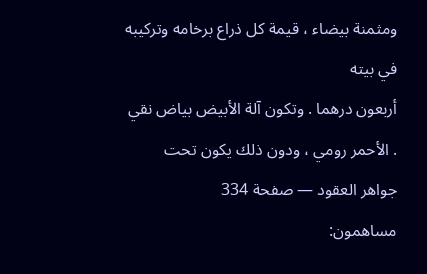ومثمنة بيضاء ، قيمة كل ذراع برخامه وتركيبه في بيته
أربعون درهما . وتكون آلة الأبيض بياض نقي . الأحمر رومي ، ودون ذلك يكون تحت
جواهر العقود — صفحة 334
مساهمون: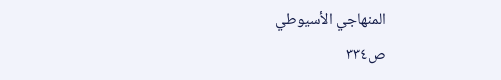المنهاجي الأسيوطي
ص٣٣٤